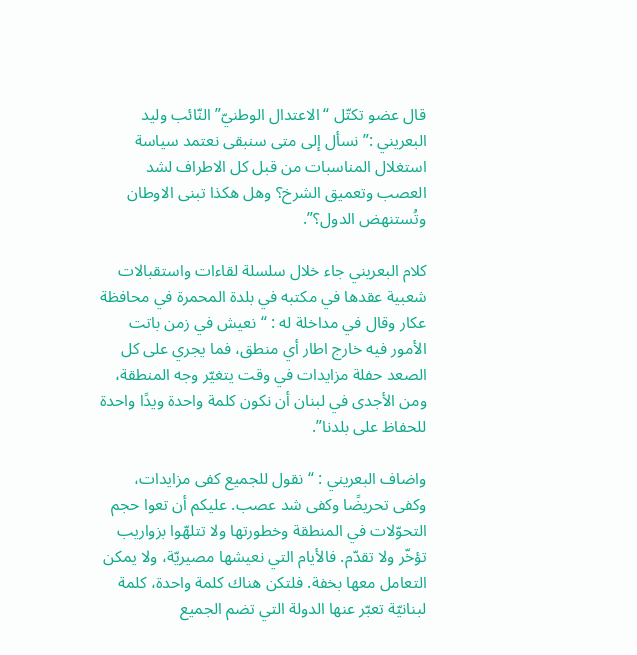قال عضو تكتّل “الاعتدال الوطنيّ” النّائب وليد البعريني :” نسأل إلى متى سنبقى نعتمد سياسة استغلال المناسبات من قبل كل الاطراف لشد العصب وتعميق الشرخ؟ وهل هكذا تبنى الاوطان وتُستنهض الدول؟”.

كلام البعريني جاء خلال سلسلة لقاءات واستقبالات شعبية عقدها في مكتبه في بلدة المحمرة في محافظة عكار وقال في مداخلة له : “نعيش في زمن باتت الأمور فيه خارج اطار أي منطق، فما يجري على كل الصعد حفلة مزايدات في وقت يتغيّر وجه المنطقة، ومن الأجدى في لبنان أن نكون كلمة واحدة ويدًا واحدة للحفاظ على بلدنا”.

واضاف البعريني : “نقول للجميع كفى مزايدات، وكفى تحريضًا وكفى شد عصب. عليكم أن تعوا حجم التحوّلات في المنطقة وخطورتها ولا تتلهّوا بزواريب تؤخّر ولا تقدّم. فالأيام التي نعيشها مصيريّة، ولا يمكن التعامل معها بخفة. فلتكن هناك كلمة واحدة، كلمة لبنانيّة تعبّر عنها الدولة التي تضم الجميع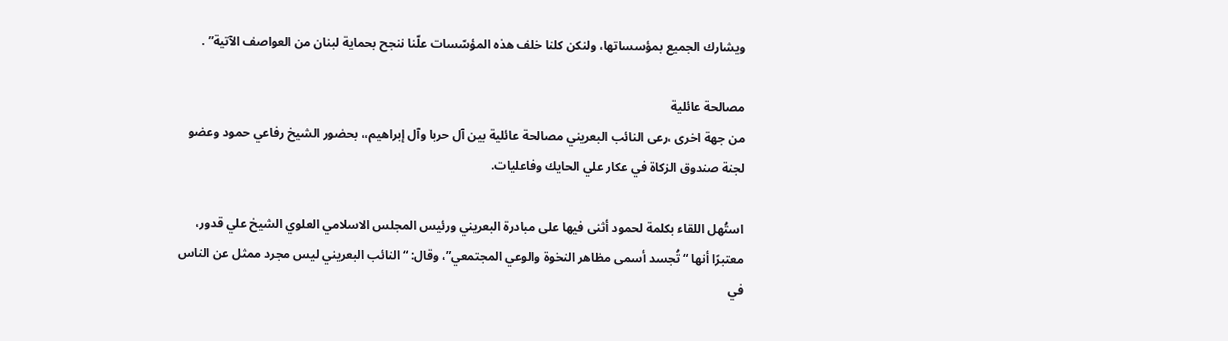ويشارك الجميع بمؤسساتها، ولنكن كلنا خلف هذه المؤسّسات علّنا ننجح بحماية لبنان من العواصف الآتية” .

مصالحة عائلية
من جهة اخرى ،رعى النائب البعريني مصالحة عائلية بين آل حربا وآل إبراهيم،، بحضور الشيخ رفاعي حمود وعضو لجنة صندوق الزكاة في عكار علي الحايك وفاعليات.

استُهل اللقاء بكلمة لحمود أثنى فيها على مبادرة البعريني ورئيس المجلس الاسلامي العلوي الشيخ علي قدور، معتبرًا أنها “تُجسد أسمى مظاهر النخوة والوعي المجتمعي”، وقال: “النائب البعريني ليس مجرد ممثل عن الناس في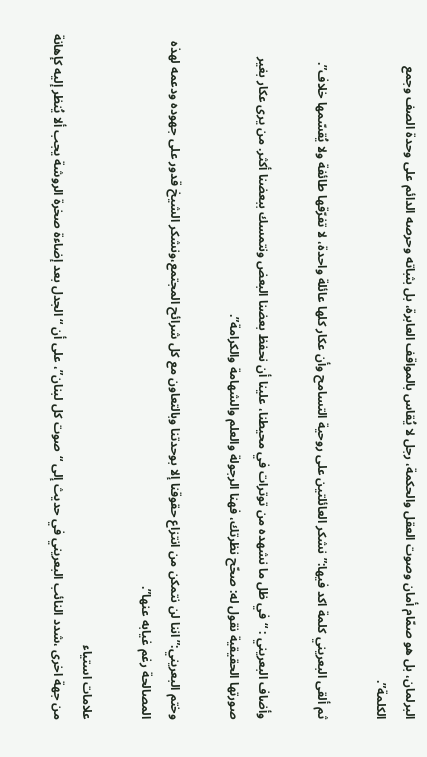البرلمان، بل هو صمّام أمان وصوت العقل والحكمة، رجل لا يُقاس بالمواقف العابرة، بل بثباته وحرصه الدائم على وحدة الصف وجمع الكلمة”.

ثم ألقى البعريني كلمة اكد فيها:”نشكر العائلتين على روحية التسامح وأن عكار كلها عائلة واحدة، لا تفرّقها طائفة ولا يُقسّمها خلاف”.

وأضاف البعريني : “في ظل ما نشهده من توترات في محيطنا، علينا أن نحفظ بعضنا البعض ونتمسك ببعضنا أكثر. من يرى عكار بغير صورتها الحقيقية نقول له: صحّح نظرتك، فهنا الرجولة والعلم والشهامة والكرامة”.

وختم البعريني:”اننا لن نتمكن من انتزاع حقوقنا إلا بوحدتنا وبالتعاون مع كل شرائح المجتمع،ونشكر الشيخ قدور على جهوده ودعمه لهذه المصالحة رغم غيابه عنها”.

علامات استياء
من جهة اخرى ،شدد النائب البعريني في حديث إلى “صوت كل لبنان”، على أن “الجدل بعد إضاءة صخرة الروشة يجب ألا يُنظر إليه كإهانة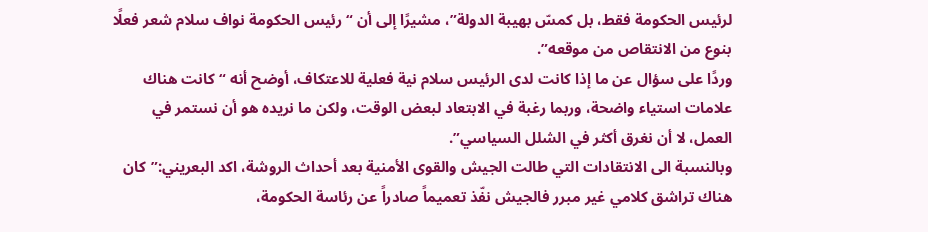لرئيس الحكومة فقط، بل كمسّ بهيبة الدولة”، مشيرًا إلى أن “رئيس الحكومة نواف سلام شعر فعلًا بنوع من الانتقاص من موقعه”.
وردًا على سؤال عن ما إذا كانت لدى الرئيس سلام نية فعلية للاعتكاف، أوضح أنه “كانت هناك علامات استياء واضحة، وربما رغبة في الابتعاد لبعض الوقت، ولكن ما نريده هو أن نستمر في العمل، لا أن نغرق أكثر في الشلل السياسي”.
وبالنسبة الى الانتقادات التي طالت الجيش والقوى الأمنية بعد أحداث الروشة، اكد البعريني:”كان هناك تراشق كلامي غير مبرر فالجيش نفّذ تعميماً صادراً عن رئاسة الحكومة،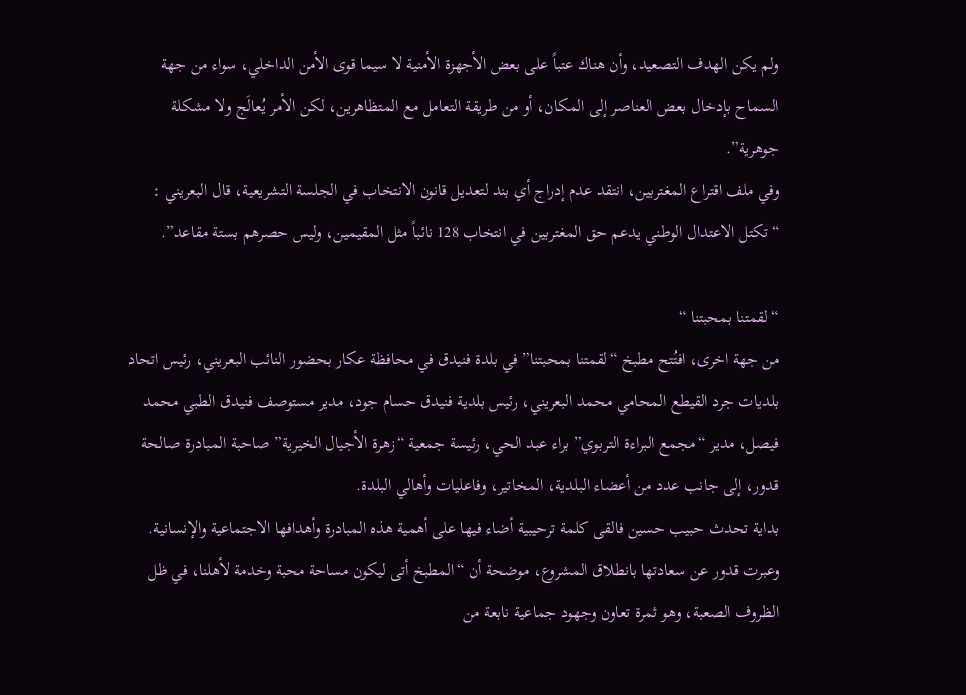ولم يكن الهدف التصعيد، وأن هناك عتباً على بعض الأجهزة الأمنية لا سيما قوى الأمن الداخلي، سواء من جهة السماح بإدخال بعض العناصر إلى المكان، أو من طريقة التعامل مع المتظاهرين، لكن الأمر يُعالَج ولا مشكلة جوهرية”.
وفي ملف اقتراع المغتربين، انتقد عدم إدراج أي بند لتعديل قانون الانتخاب في الجلسة التشريعية، قال البعريني : “تكتل الاعتدال الوطني يدعم حق المغتربين في انتخاب 128 نائباً مثل المقيمين، وليس حصرهم بستة مقاعد”.

“لقمتنا بمحبتنا “
من جهة اخرى، افتُتح مطبخ “لقمتنا بمحبتنا” في بلدة فنيدق في محافظة عكار بحضور النائب البعريني، رئيس اتحاد بلديات جرد القيطع المحامي محمد البعريني، رئيس بلدية فنيدق حسام جود، مدير مستوصف فنيدق الطبي محمد فيصل، مدير “مجمع البراءة التربوي” براء عبد الحي، رئيسة جمعية “زهرة الأجيال الخيرية” صاحبة المبادرة صالحة قدور، إلى جانب عدد من أعضاء البلدية، المخاتير، وفاعليات وأهالي البلدة.
بداية تحدث حبيب حسين فالقى كلمة ترحيبية أضاء فيها على أهمية هذه المبادرة وأهدافها الاجتماعية والإنسانية.
وعبرت قدور عن سعادتها بانطلاق المشروع، موضحة أن “المطبخ أتى ليكون مساحة محبة وخدمة لأهلنا، في ظل الظروف الصعبة، وهو ثمرة تعاون وجهود جماعية نابعة من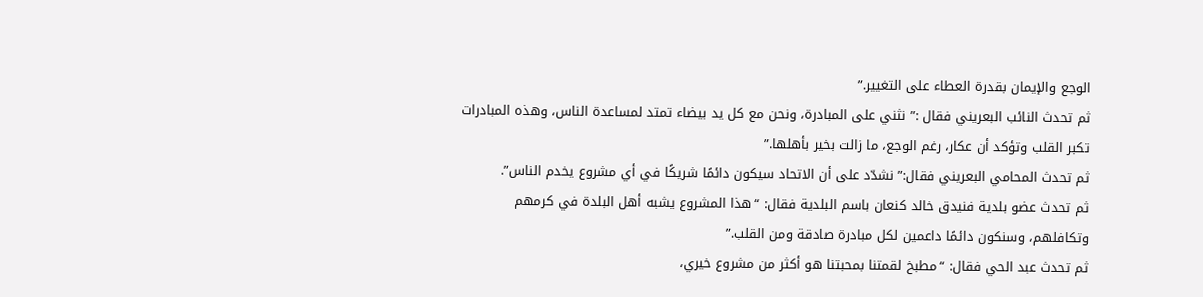الوجع والإيمان بقدرة العطاء على التغيير.”
ثم تحدث النائب البعريني فقال :” نثني على المبادرة، ونحن مع كل يد بيضاء تمتد لمساعدة الناس، وهذه المبادرات تكبر القلب وتؤكد أن عكار، رغم الوجع، ما زالت بخير بأهلها.”
ثم تحدث المحامي البعريني فقال:” نشدّد على أن الاتحاد سيكون دائمًا شريكًا في أي مشروع يخدم الناس”.
ثم تحدث عضو بلدية فنيدق خالد كنعان باسم البلدية فقال: “هذا المشروع يشبه أهل البلدة في كرمهم وتكافلهم، وسنكون دائمًا داعمين لكل مبادرة صادقة ومن القلب.”
ثم تحدث عبد الحي فقال: “مطبخ لقمتنا بمحبتنا هو أكثر من مشروع خيري،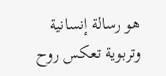هو رسالة إنسانية وتربوية تعكس روح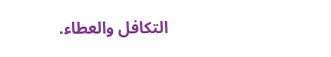التكافل والعطاء.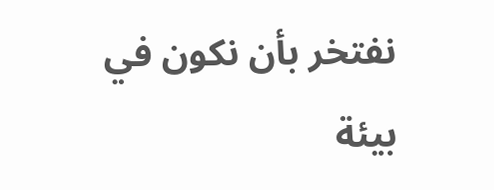نفتخر بأن نكون في بيئة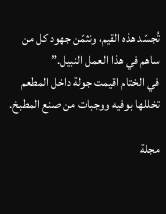تُجسّد هذه القيم، ونثمّن جهود كل من ساهم في هذا العمل النبيل.”
في الختام اقيمت جولة داخل المطعم تخللها بوفيه ووجبات من صنع المطبخ.

مجلة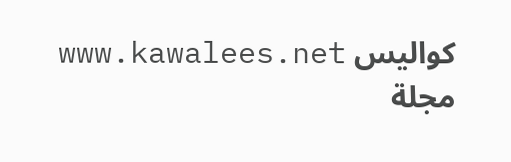كواليس www.kawalees.net مجلة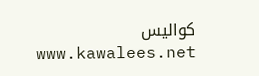كواليس www.kawalees.net